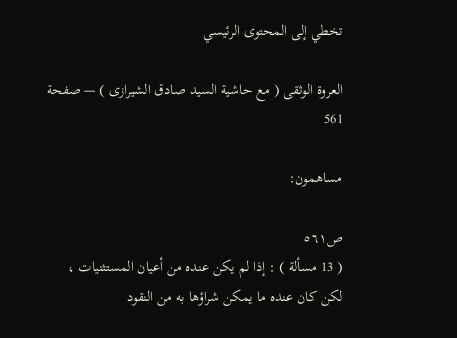تخطي إلى المحتوى الرئيسي

العروة الوثقى ( مع حاشية السيد صادق الشيرازى ) — صفحة 561

مساهمون:

ص٥٦١
( 13 مسألة ) : إذا لم يكن عنده من أعيان المستثنيات ، لكن كان عنده ما يمكن شراؤها به من النقود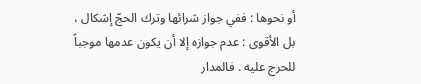أو نحوها : ففي جواز شرائها وترك الحجّ إشكال ، بل الأقوى : عدم جوازه إلا أن يكون عدمها موجباً للحرج عليه . فالمدار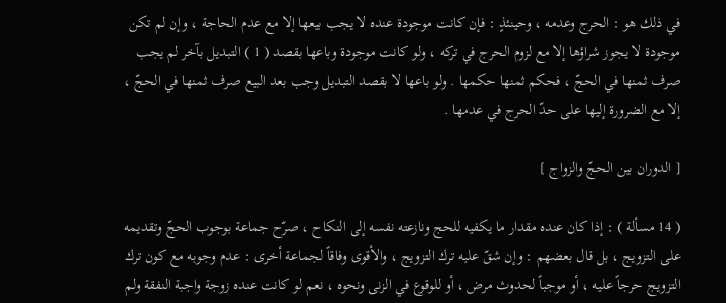في ذلك هو : الحرج وعدمه ، وحينئذٍ : فإن كانت موجودة عنده لا يجب بيعها إلا مع عدم الحاجة ، وإن لم تكن موجودة لا يجوز شراؤها إلا مع لزوم الحرج في تركه ، ولو كانت موجودة وباعها بقصد ( 1 ) التبديل بآخر لم يجب صرف ثمنها في الحجّ ، فحكم ثمنها حكمها . ولو باعها لا بقصد التبديل وجب بعد البيع صرف ثمنها في الحجّ ، إلا مع الضرورة إليها على حدّ الحرج في عدمها .

[ الدوران بين الحجّ والزواج ]

( 14 مسألة ) : إذا كان عنده مقدار ما يكفيه للحج ونازعته نفسه إلى النكاح ، صرّح جماعة بوجوب الحجّ وتقديمه على التزويج ، بل قال بعضهم : وإن شقّ عليه ترك التزويج ، والأقوى وفاقاً لجماعة أخرى : عدم وجوبه مع كون ترك التزويج حرجاً عليه ، أو موجباً لحدوث مرض ، أو للوقوع في الزنى ونحوه ، نعم لو كانت عنده زوجة واجبة النفقة ولم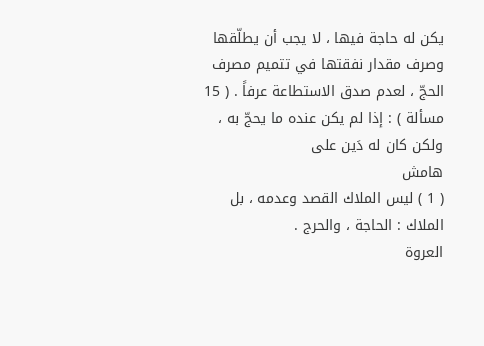يكن له حاجة فيها ، لا يجب أن يطلّقها وصرف مقدار نفقتها في تتميم مصرف الحجّ ، لعدم صدق الاستطاعة عرفاً . ( 15 مسألة ) : إذا لم يكن عنده ما يحجّ به ، ولكن كان له دَين على
هامش
( 1 ) ليس الملاك القصد وعدمه ، بل الملاك : الحاجة ، والحرج .
العروة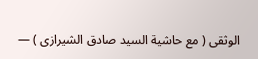الوثقى ( مع حاشية السيد صادق الشيرازى ) —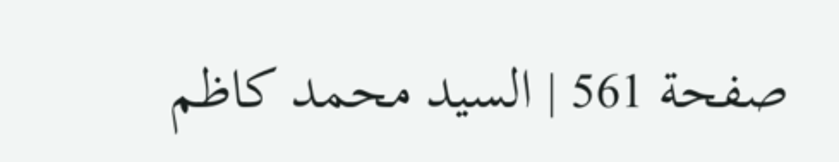صفحة 561 | السيد محمد كاظم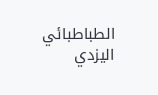الطباطبائي اليزدي